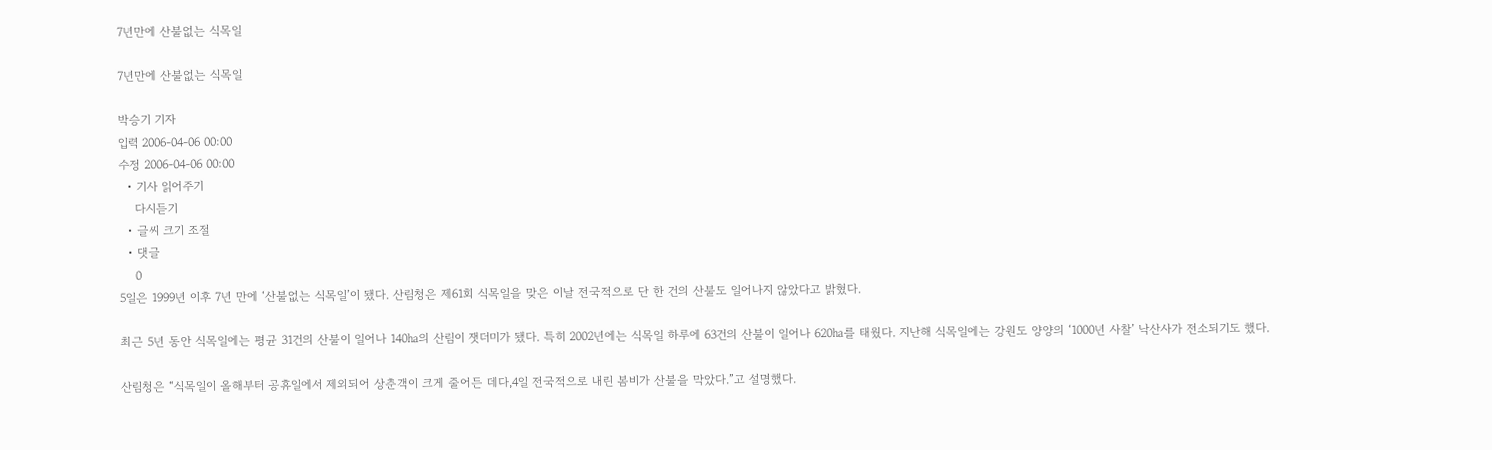7년만에 산불없는 식목일

7년만에 산불없는 식목일

박승기 기자
입력 2006-04-06 00:00
수정 2006-04-06 00:00
  • 기사 읽어주기
    다시듣기
  • 글씨 크기 조절
  • 댓글
    0
5일은 1999년 이후 7년 만에 ‘산불없는 식목일’이 됐다. 산림청은 제61회 식목일을 맞은 이날 전국적으로 단 한 건의 산불도 일어나지 않았다고 밝혔다.

최근 5년 동안 식목일에는 평균 31건의 산불이 일어나 140㏊의 산림이 잿더미가 됐다. 특히 2002년에는 식목일 하루에 63건의 산불이 일어나 620㏊를 태웠다. 지난해 식목일에는 강원도 양양의 ‘1000년 사찰’ 낙산사가 전소되기도 했다.

산림청은 “식목일이 올해부터 공휴일에서 제외되어 상춘객이 크게 줄어든 데다,4일 전국적으로 내린 봄비가 산불을 막았다.”고 설명했다.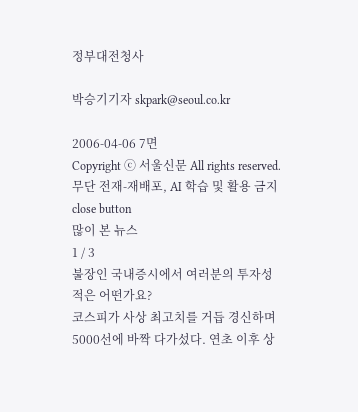정부대전청사

박승기기자 skpark@seoul.co.kr

2006-04-06 7면
Copyright ⓒ 서울신문 All rights reserved. 무단 전재-재배포, AI 학습 및 활용 금지
close button
많이 본 뉴스
1 / 3
불장인 국내증시에서 여러분의 투자성적은 어떤가요?
코스피가 사상 최고치를 거듭 경신하며 5000선에 바짝 다가섰다. 연초 이후 상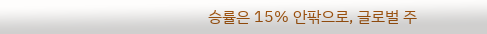승률은 15% 안팎으로, 글로벌 주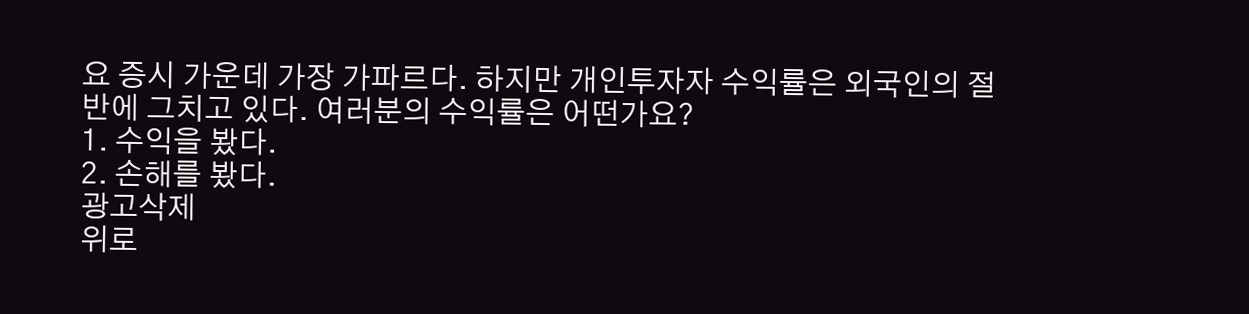요 증시 가운데 가장 가파르다. 하지만 개인투자자 수익률은 외국인의 절반에 그치고 있다. 여러분의 수익률은 어떤가요?
1. 수익을 봤다.
2. 손해를 봤다.
광고삭제
위로